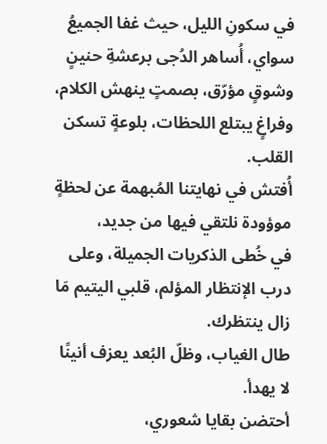في سكونِ الليل، حيث غفا الجميعُ سواي، أُساهر الدُجى برعشةِ حنينٍ وشوقٍ مؤرّق، بصمتٍ ينهش الكلام، وفراغٍ يبتلع اللحظات، بلوعةٍ تسكن القلب.
أُفتش في نهايتنا المُبهمة عن لحظةٍ موؤودة نلتقي فيها من جديد،
في خُطى الذكريات الجميلة، وعلى درب الإنتظار المؤلم، قلبي اليتيم مَا زال ينتظرك.
طال الغياب، وظلّ البُعد يعزف أنينًا لا يهدأ.
أحتضن بقايا شعوري،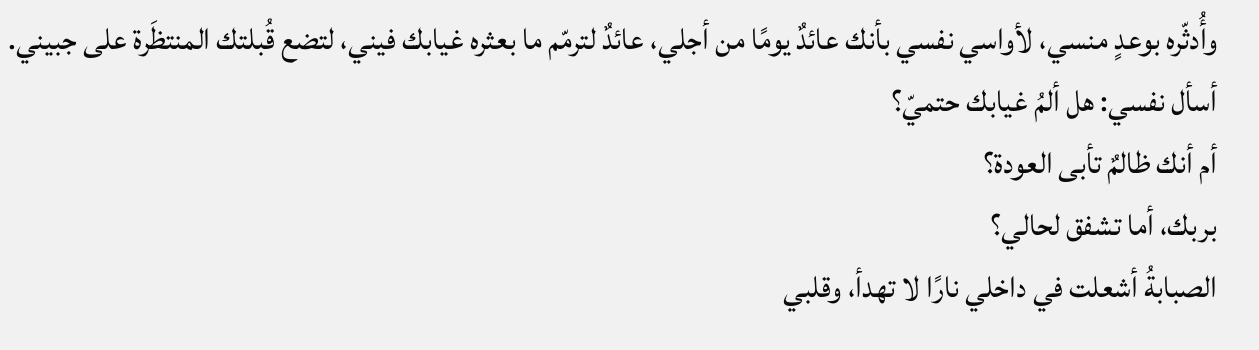وأُدثّره بوعدٍ منسي، لأواسي نفسي بأنك عائدٌ يومًا من أجلي، عائدٌ لترمّم ما بعثره غيابك فيني، لتضع قُبلتك المنتظَرة على جبيني.
أسأل نفسي: هل ألمُ غيابك حتميّ؟
أم أنك ظالمٌ تأبى العودة؟
بربك، أما تشفق لحالي؟
الصبابةُ أشعلت في داخلي نارًا لا تهدأ، وقلبي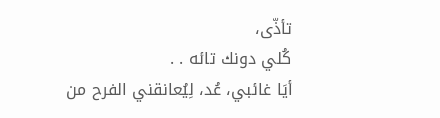تأذّى،
كُلي دونك تائه . .
أيَا غائبي، عُد، لِيُعانقني الفرح من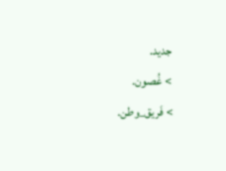جديد.
> غُصون.
> فَريق_وطن.